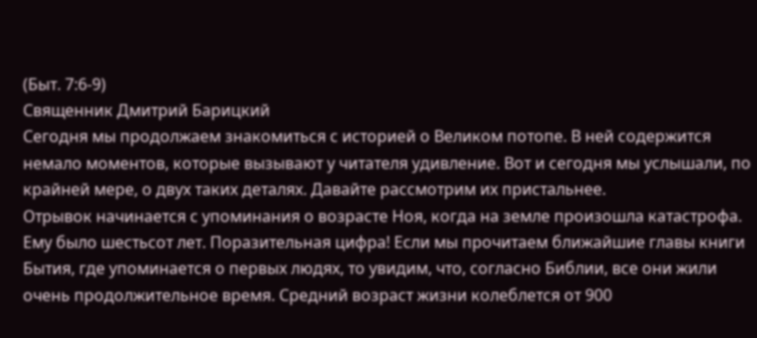(Быт. 7:6-9)
Священник Дмитрий Барицкий
Сегодня мы продолжаем знакомиться с историей о Великом потопе. В ней содержится немало моментов, которые вызывают у читателя удивление. Вот и сегодня мы услышали, по крайней мере, о двух таких деталях. Давайте рассмотрим их пристальнее.
Отрывок начинается с упоминания о возрасте Ноя, когда на земле произошла катастрофа. Ему было шестьсот лет. Поразительная цифра! Если мы прочитаем ближайшие главы книги Бытия, где упоминается о первых людях, то увидим, что, согласно Библии, все они жили очень продолжительное время. Средний возраст жизни колеблется от 900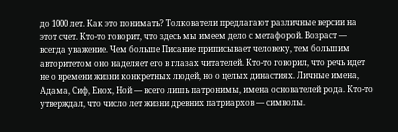до 1000 лет. Как это понимать? Толкователи предлагают различные версии на этот счет. Кто-то говорит, что здесь мы имеем дело с метафорой. Возраст — всегда уважение. Чем больше Писание приписывает человеку, тем большим авторитетом оно наделяет его в глазах читателей. Кто-то говорил, что речь идет не о времени жизни конкретных людей, но о целых династиях. Личные имена, Адама, Сиф, Енох, Ной — всего лишь патронимы, имена основателей рода. Кто-то утверждал, что число лет жизни древних патриархов — символы.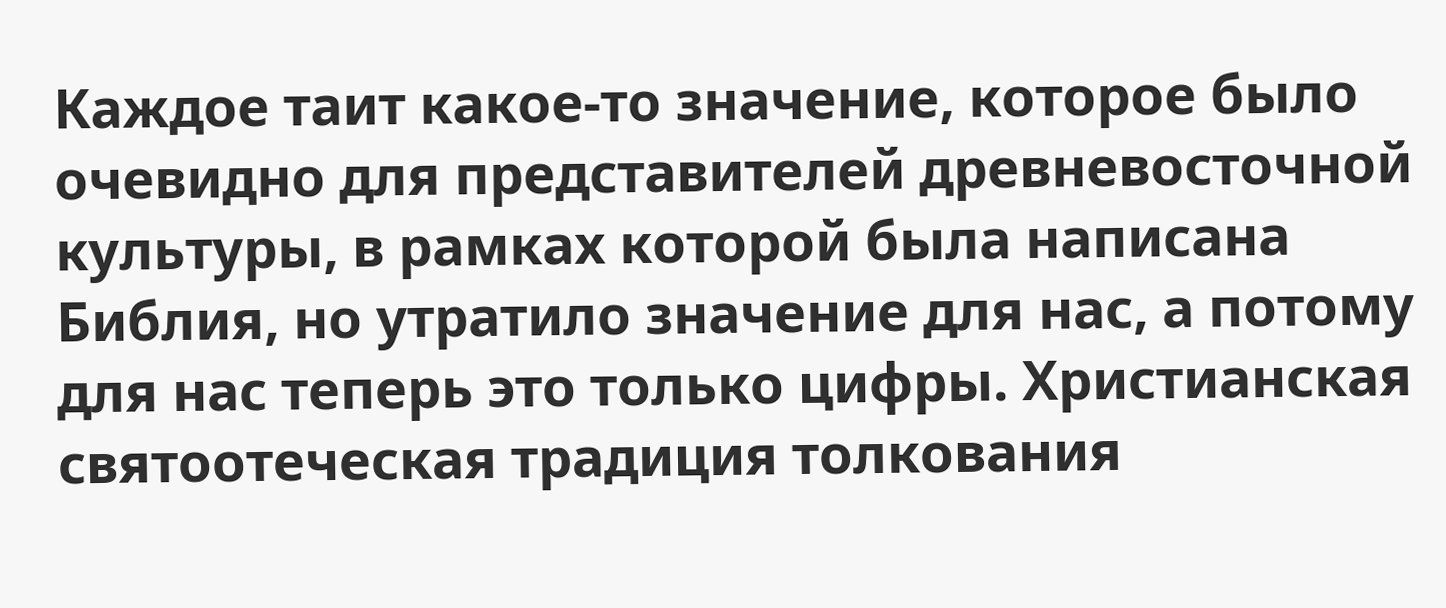Каждое таит какое-то значение, которое было очевидно для представителей древневосточной культуры, в рамках которой была написана Библия, но утратило значение для нас, а потому для нас теперь это только цифры. Христианская святоотеческая традиция толкования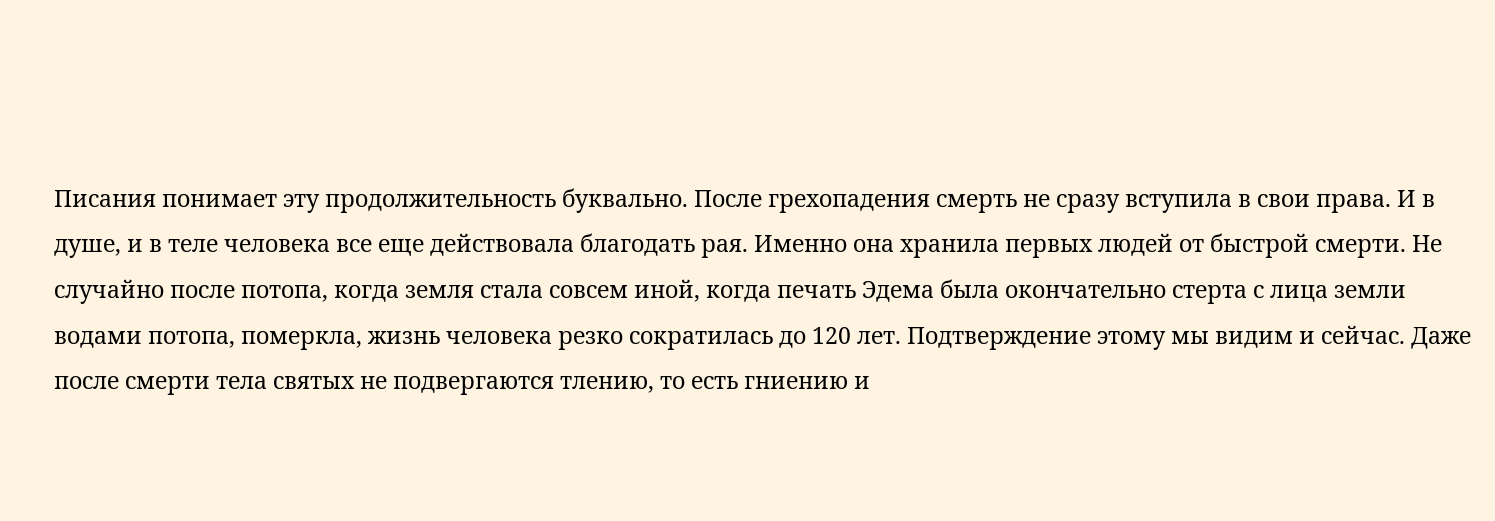Писания понимает эту продолжительность буквально. После грехопадения смерть не сразу вступила в свои права. И в душе, и в теле человека все еще действовала благодать рая. Именно она хранила первых людей от быстрой смерти. Не случайно после потопа, когда земля стала совсем иной, когда печать Эдема была окончательно стерта с лица земли водами потопа, померкла, жизнь человека резко сократилась до 120 лет. Подтверждение этому мы видим и сейчас. Даже после смерти тела святых не подвергаются тлению, то есть гниению и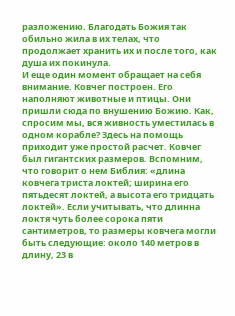разложению. Благодать Божия так обильно жила в их телах, что продолжает хранить их и после того, как душа их покинула.
И еще один момент обращает на себя внимание. Ковчег построен. Его наполняют животные и птицы. Они пришли сюда по внушению Божию. Как, спросим мы, вся живность уместилась в одном корабле? Здесь на помощь приходит уже простой расчет. Ковчег был гигантских размеров. Вспомним, что говорит о нем Библия: «длина ковчега триста локтей; ширина его пятьдесят локтей, а высота его тридцать локтей». Если учитывать, что длинна локтя чуть более сорока пяти сантиметров, то размеры ковчега могли быть следующие: около 140 метров в длину, 23 в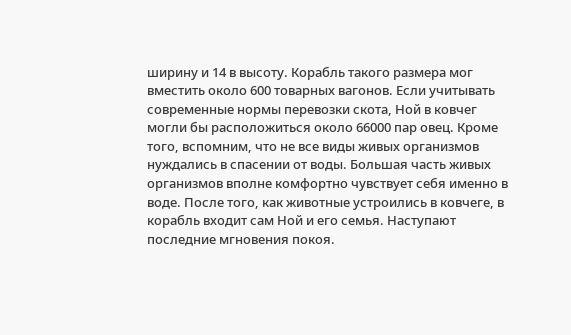ширину и 14 в высоту. Корабль такого размера мог вместить около 600 товарных вагонов. Если учитывать современные нормы перевозки скота, Ной в ковчег могли бы расположиться около 66000 пар овец. Кроме того, вспомним, что не все виды живых организмов нуждались в спасении от воды. Большая часть живых организмов вполне комфортно чувствует себя именно в воде. После того, как животные устроились в ковчеге, в корабль входит сам Ной и его семья. Наступают последние мгновения покоя.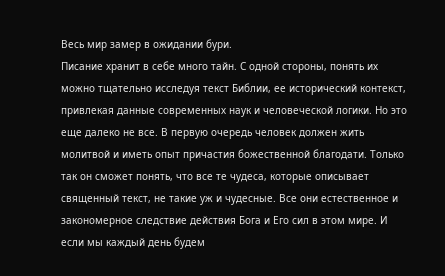Весь мир замер в ожидании бури.
Писание хранит в себе много тайн. С одной стороны, понять их можно тщательно исследуя текст Библии, ее исторический контекст, привлекая данные современных наук и человеческой логики. Но это еще далеко не все. В первую очередь человек должен жить молитвой и иметь опыт причастия божественной благодати. Только так он сможет понять, что все те чудеса, которые описывает священный текст, не такие уж и чудесные. Все они естественное и закономерное следствие действия Бога и Его сил в этом мире. И если мы каждый день будем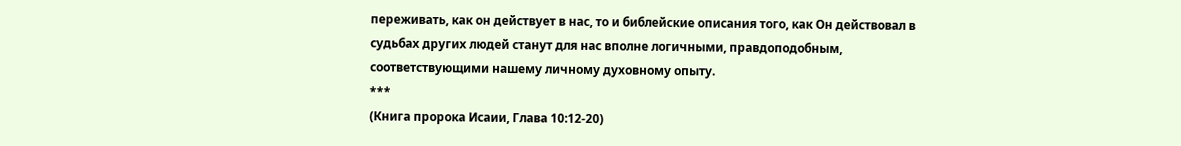переживать, как он действует в нас, то и библейские описания того, как Он действовал в судьбах других людей станут для нас вполне логичными, правдоподобным, соответствующими нашему личному духовному опыту.
***
(Книга пророка Исаии, Глава 10:12-20)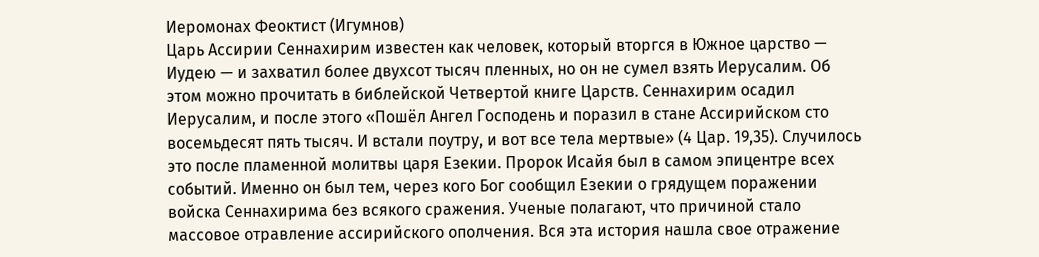Иеромонах Феоктист (Игумнов)
Царь Ассирии Сеннахирим известен как человек, который вторгся в Южное царство — Иудею — и захватил более двухсот тысяч пленных, но он не сумел взять Иерусалим. Об этом можно прочитать в библейской Четвертой книге Царств. Сеннахирим осадил Иерусалим, и после этого «Пошёл Ангел Господень и поразил в стане Ассирийском сто восемьдесят пять тысяч. И встали поутру, и вот все тела мертвые» (4 Цар. 19,35). Случилось это после пламенной молитвы царя Езекии. Пророк Исайя был в самом эпицентре всех событий. Именно он был тем, через кого Бог сообщил Езекии о грядущем поражении войска Сеннахирима без всякого сражения. Ученые полагают, что причиной стало массовое отравление ассирийского ополчения. Вся эта история нашла свое отражение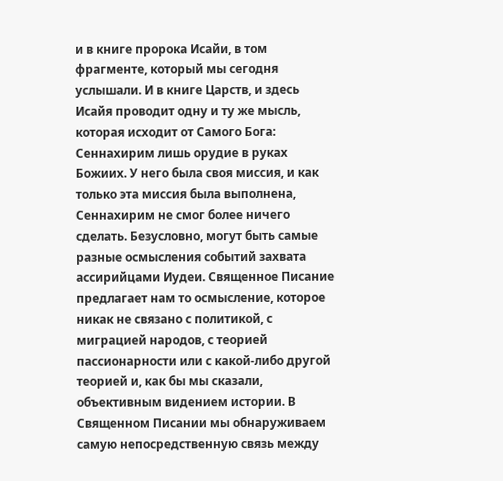и в книге пророка Исайи, в том фрагменте, который мы сегодня услышали. И в книге Царств, и здесь Исайя проводит одну и ту же мысль, которая исходит от Самого Бога: Сеннахирим лишь орудие в руках Божиих. У него была своя миссия, и как только эта миссия была выполнена, Сеннахирим не смог более ничего сделать. Безусловно, могут быть самые разные осмысления событий захвата ассирийцами Иудеи. Священное Писание предлагает нам то осмысление, которое никак не связано с политикой, с миграцией народов, с теорией пассионарности или с какой-либо другой теорией и, как бы мы сказали, объективным видением истории. В Священном Писании мы обнаруживаем самую непосредственную связь между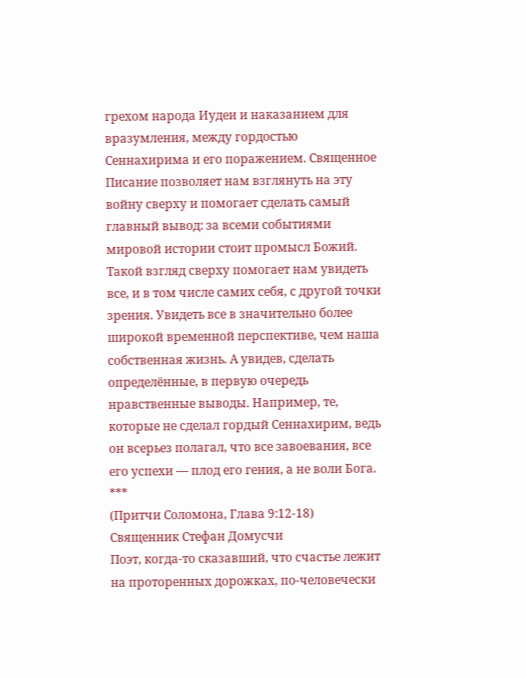грехом народа Иудеи и наказанием для вразумления, между гордостью Сеннахирима и его поражением. Священное Писание позволяет нам взглянуть на эту войну сверху и помогает сделать самый главный вывод: за всеми событиями мировой истории стоит промысл Божий. Такой взгляд сверху помогает нам увидеть все, и в том числе самих себя, с другой точки зрения. Увидеть все в значительно более широкой временной перспективе, чем наша собственная жизнь. А увидев, сделать определённые, в первую очередь нравственные выводы. Например, те, которые не сделал гордый Сеннахирим, ведь он всерьез полагал, что все завоевания, все его успехи — плод его гения, а не воли Бога.
***
(Притчи Соломона, Глава 9:12-18)
Священник Стефан Домусчи
Поэт, когда-то сказавший, что счастье лежит на проторенных дорожках, по-человечески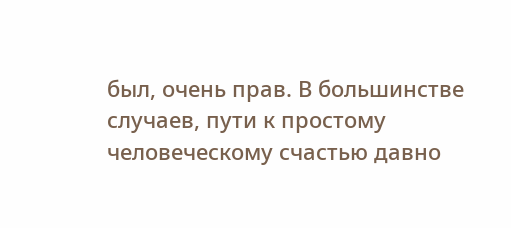был, очень прав. В большинстве случаев, пути к простому человеческому счастью давно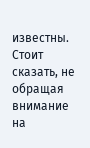известны. Стоит сказать, не обращая внимание на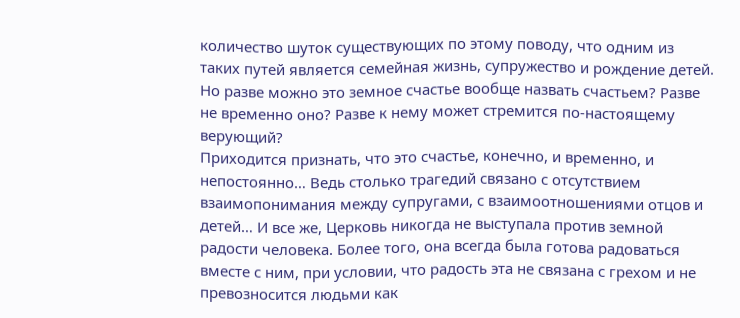количество шуток существующих по этому поводу, что одним из таких путей является семейная жизнь, супружество и рождение детей. Но разве можно это земное счастье вообще назвать счастьем? Разве не временно оно? Разве к нему может стремится по-настоящему верующий?
Приходится признать, что это счастье, конечно, и временно, и непостоянно… Ведь столько трагедий связано с отсутствием взаимопонимания между супругами, с взаимоотношениями отцов и детей… И все же, Церковь никогда не выступала против земной радости человека. Более того, она всегда была готова радоваться вместе с ним, при условии, что радость эта не связана с грехом и не превозносится людьми как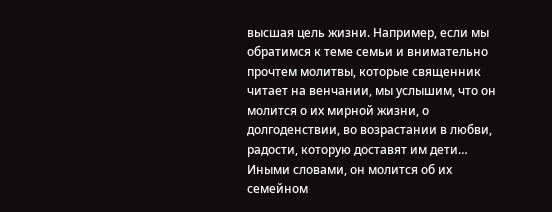высшая цель жизни. Например, если мы обратимся к теме семьи и внимательно прочтем молитвы, которые священник читает на венчании, мы услышим, что он молится о их мирной жизни, о долгоденствии, во возрастании в любви, радости, которую доставят им дети… Иными словами, он молится об их семейном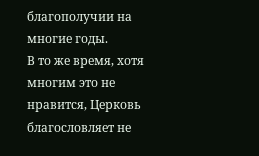благополучии на многие годы.
В то же время, хотя многим это не нравится, Церковь благословляет не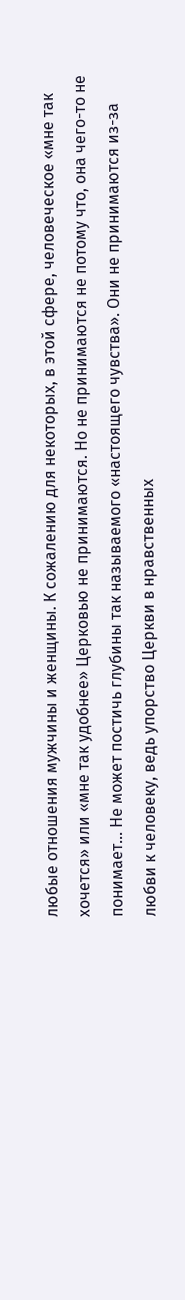любые отношения мужчины и женщины. К сожалению для некоторых, в этой сфере, человеческое «мне так хочется» или «мне так удобнее» Церковью не принимаются. Но не принимаются не потому что, она чего-то не понимает… Не может постичь глубины так называемого «настоящего чувства». Они не принимаются из-за любви к человеку, ведь упорство Церкви в нравственных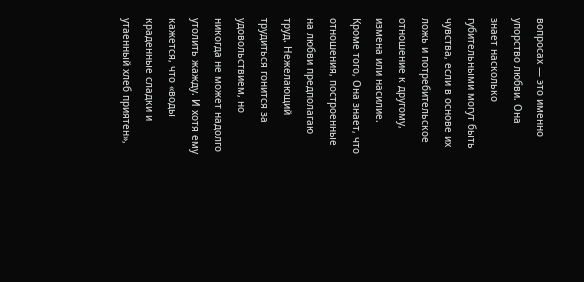вопросах — это именно упорство любви. Она знает насколько губительными могут быть чувства, если в основе их ложь и потребительское отношение к другому, измена или насилие.
Кроме того, Она знает, что отношения, построенные на любви предполагаю труд. Нежелающий трудиться гонится за удовольствием, но никогда не может надолго утолить жажду. И хотя ему кажется, что «воды краденные сладки и утаенный хлеб приятен»,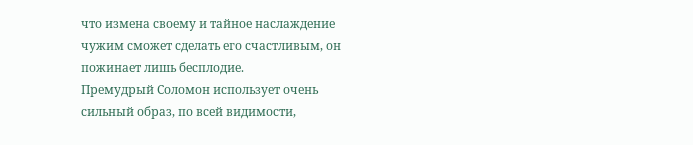что измена своему и тайное наслаждение чужим сможет сделать его счастливым, он пожинает лишь бесплодие.
Премудрый Соломон использует очень сильный образ, по всей видимости,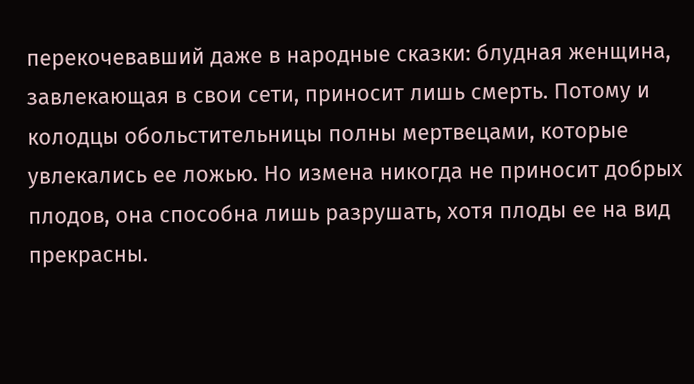перекочевавший даже в народные сказки: блудная женщина, завлекающая в свои сети, приносит лишь смерть. Потому и колодцы обольстительницы полны мертвецами, которые увлекались ее ложью. Но измена никогда не приносит добрых плодов, она способна лишь разрушать, хотя плоды ее на вид прекрасны.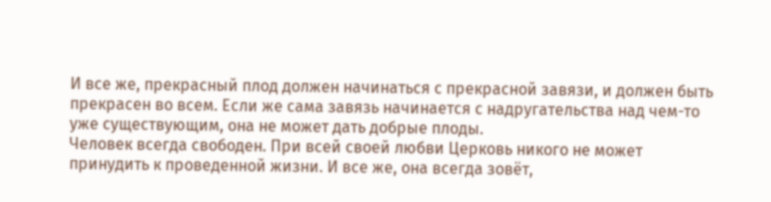И все же, прекрасный плод должен начинаться с прекрасной завязи, и должен быть прекрасен во всем. Если же сама завязь начинается с надругательства над чем-то уже существующим, она не может дать добрые плоды.
Человек всегда свободен. При всей своей любви Церковь никого не может принудить к проведенной жизни. И все же, она всегда зовёт,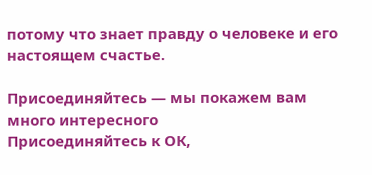потому что знает правду о человеке и его настоящем счастье.

Присоединяйтесь — мы покажем вам много интересного
Присоединяйтесь к ОК,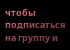чтобы подписаться на группу и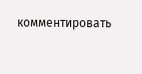комментировать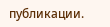публикации.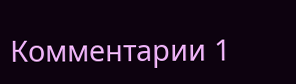Комментарии 1